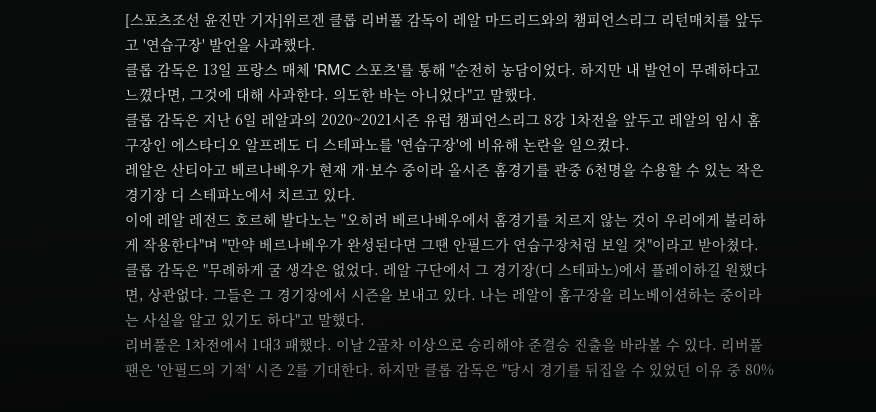[스포츠조선 윤진만 기자]위르겐 클롭 리버풀 감독이 레알 마드리드와의 챔피언스리그 리턴매치를 앞두고 '연습구장' 발언을 사과했다.
클롭 감독은 13일 프랑스 매체 'RMC 스포츠'를 통해 "순전히 농담이었다. 하지만 내 발언이 무례하다고 느꼈다면, 그것에 대해 사과한다. 의도한 바는 아니었다"고 말했다.
클롭 감독은 지난 6일 레알과의 2020~2021시즌 유럽 챔피언스리그 8강 1차전을 앞두고 레알의 임시 홈구장인 에스타디오 알프레도 디 스테파노를 '연습구장'에 비유해 논란을 일으켰다.
레알은 산티아고 베르나베우가 현재 개·보수 중이라 올시즌 홈경기를 관중 6천명을 수용할 수 있는 작은 경기장 디 스테파노에서 치르고 있다.
이에 레알 레전드 호르헤 발다노는 "오히려 베르나베우에서 홈경기를 치르지 않는 것이 우리에게 불리하게 작용한다"며 "만약 베르나베우가 완성된다면 그땐 안필드가 연습구장처럼 보일 것"이라고 받아쳤다.
클롭 감독은 "무례하게 굴 생각은 없었다. 레알 구단에서 그 경기장(디 스테파노)에서 플레이하길 원했다면, 상관없다. 그들은 그 경기장에서 시즌을 보내고 있다. 나는 레알이 홈구장을 리노베이션하는 중이라는 사실을 알고 있기도 하다"고 말했다.
리버풀은 1차전에서 1대3 패했다. 이날 2골차 이상으로 승리해야 준결승 진출을 바라볼 수 있다. 리버풀 팬은 '안필드의 기적' 시즌 2를 기대한다. 하지만 클롭 감독은 "당시 경기를 뒤집을 수 있었던 이유 중 80%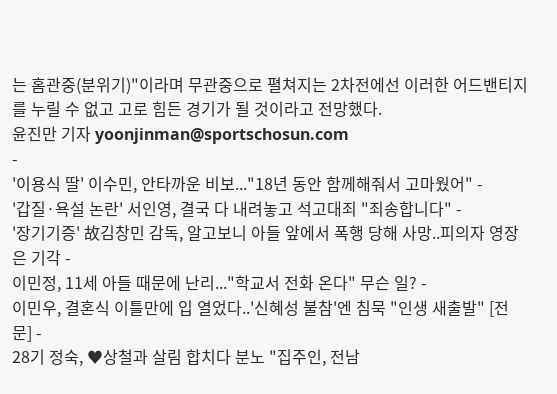는 홈관중(분위기)"이라며 무관중으로 펼쳐지는 2차전에선 이러한 어드밴티지를 누릴 수 없고 고로 힘든 경기가 될 것이라고 전망했다.
윤진만 기자 yoonjinman@sportschosun.com
-
'이용식 딸' 이수민, 안타까운 비보..."18년 동안 함께해줘서 고마웠어" -
'갑질·욕설 논란' 서인영, 결국 다 내려놓고 석고대죄 "죄송합니다" -
'장기기증' 故김창민 감독, 알고보니 아들 앞에서 폭행 당해 사망..피의자 영장은 기각 -
이민정, 11세 아들 때문에 난리..."학교서 전화 온다" 무슨 일? -
이민우, 결혼식 이틀만에 입 열었다..'신혜성 불참'엔 침묵 "인생 새출발" [전문] -
28기 정숙, ♥상철과 살림 합치다 분노 "집주인, 전남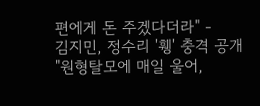편에게 돈 주겠다더라" -
김지민, 정수리 '휑' 충격 공개 "원형탈모에 매일 울어,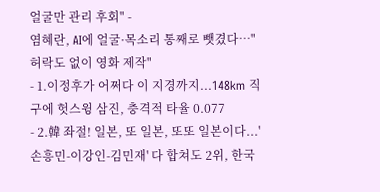얼굴만 관리 후회" -
염혜란, AI에 얼굴·목소리 통째로 뺏겼다…"허락도 없이 영화 제작"
- 1.이정후가 어쩌다 이 지경까지...148km 직구에 헛스윙 삼진, 충격적 타율 0.077
- 2.韓 좌절! 일본, 또 일본, 또또 일본이다...'손흥민-이강인-김민재' 다 합쳐도 2위, 한국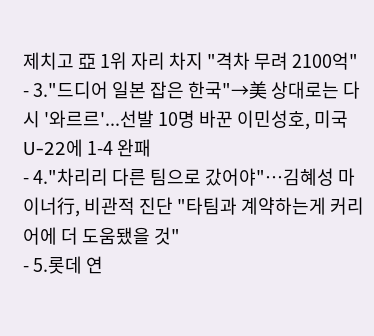제치고 亞 1위 자리 차지 "격차 무려 2100억"
- 3."드디어 일본 잡은 한국"→美 상대로는 다시 '와르르'...선발 10명 바꾼 이민성호, 미국 U-22에 1-4 완패
- 4."차리리 다른 팀으로 갔어야"…김혜성 마이너行, 비관적 진단 "타팀과 계약하는게 커리어에 더 도움됐을 것"
- 5.롯데 연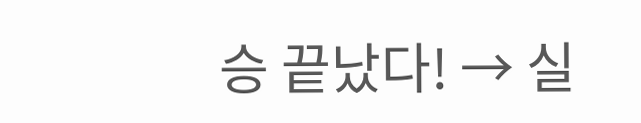승 끝났다! → 실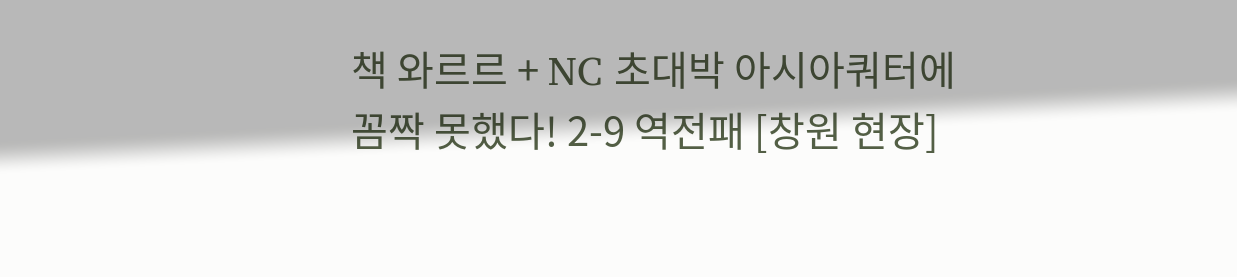책 와르르 + NC 초대박 아시아쿼터에 꼼짝 못했다! 2-9 역전패 [창원 현장]